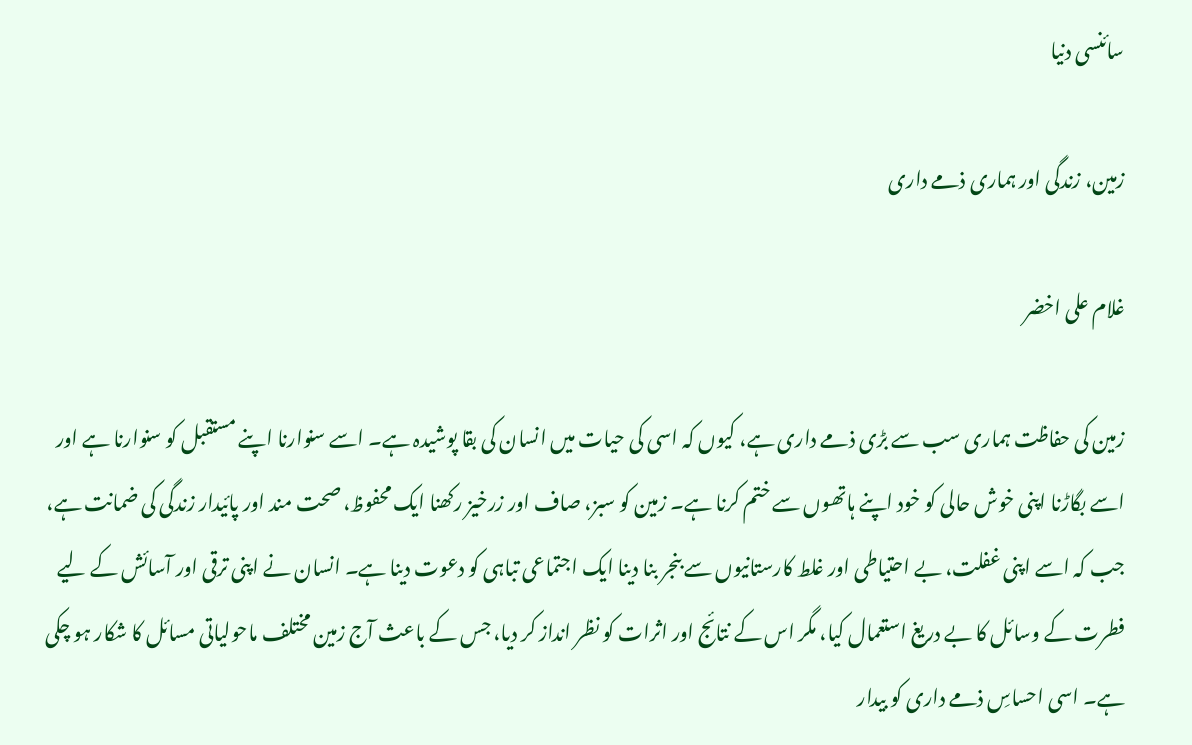سائنسی دنیا

زمین، زندگی اور ہماری ذمے داری

غلام علی اخضر

زمین کی حفاظت ہماری سب سے بڑی ذمے داری ہے، کیوں کہ اسی کی حیات میں انسان کی بقا پوشیدہ ہے۔ اسے سنوارنا اپنے مستقبل کو سنوارنا ہے اور اسے بگاڑنا اپنی خوش حالی کو خود اپنے ہاتھوں سے ختم کرنا ہے۔ زمین کو سبز، صاف اور زرخیز رکھنا ایک محفوظ، صحت مند اور پائیدار زندگی کی ضمانت ہے، جب کہ اسے اپنی غفلت، بے احتیاطی اور غلط کارستانیوں سے بنجر بنا دینا ایک اجتماعی تباہی کو دعوت دینا ہے۔ انسان نے اپنی ترقی اور آسائش کے لیے فطرت کے وسائل کا بے دریغ استعمال کیا، مگر اس کے نتائج اور اثرات کو نظر انداز کر دیا، جس کے باعث آج زمین مختلف ماحولیاتی مسائل کا شکار ہو چکی ہے۔ اسی احساسِ ذمے داری کو بیدار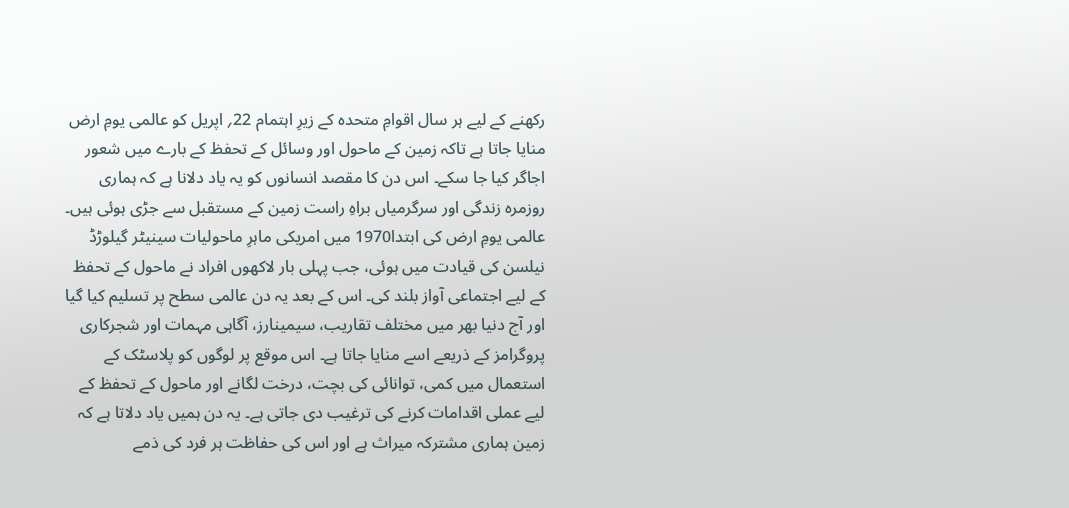رکھنے کے لیے ہر سال اقوامِ متحدہ کے زیرِ اہتمام 22؍ اپریل کو عالمی یومِ ارض منایا جاتا ہے تاکہ زمین کے ماحول اور وسائل کے تحفظ کے بارے میں شعور اجاگر کیا جا سکے۔ اس دن کا مقصد انسانوں کو یہ یاد دلانا ہے کہ ہماری روزمرہ زندگی اور سرگرمیاں براہِ راست زمین کے مستقبل سے جڑی ہوئی ہیں۔ عالمی یومِ ارض کی ابتدا1970 میں امریکی ماہرِ ماحولیات سینیٹر گیلوڑڈ نیلسن کی قیادت میں ہوئی، جب پہلی بار لاکھوں افراد نے ماحول کے تحفظ کے لیے اجتماعی آواز بلند کی۔ اس کے بعد یہ دن عالمی سطح پر تسلیم کیا گیا اور آج دنیا بھر میں مختلف تقاریب، سیمینارز، آگاہی مہمات اور شجرکاری پروگرامز کے ذریعے اسے منایا جاتا ہے۔ اس موقع پر لوگوں کو پلاسٹک کے استعمال میں کمی، توانائی کی بچت، درخت لگانے اور ماحول کے تحفظ کے لیے عملی اقدامات کرنے کی ترغیب دی جاتی ہے۔ یہ دن ہمیں یاد دلاتا ہے کہ زمین ہماری مشترکہ میراث ہے اور اس کی حفاظت ہر فرد کی ذمے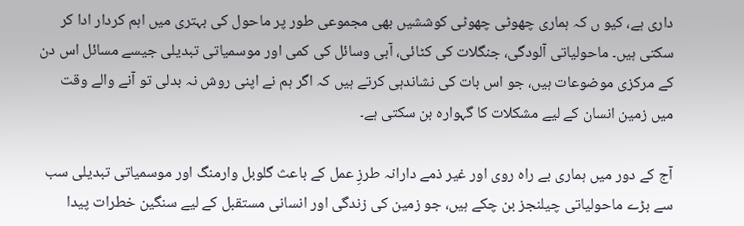داری ہے، کیو ں کہ ہماری چھوٹی چھوٹی کوششیں بھی مجموعی طور پر ماحول کی بہتری میں اہم کردار ادا کر سکتی ہیں۔ ماحولیاتی آلودگی، جنگلات کی کٹائی، آبی وسائل کی کمی اور موسمیاتی تبدیلی جیسے مسائل اس دن کے مرکزی موضوعات ہیں، جو اس بات کی نشاندہی کرتے ہیں کہ اگر ہم نے اپنی روش نہ بدلی تو آنے والے وقت میں زمین انسان کے لیے مشکلات کا گہوارہ بن سکتی ہے۔

آج کے دور میں ہماری بے راہ روی اور غیر ذمے دارانہ طرزِ عمل کے باعث گلوبل وارمنگ اور موسمیاتی تبدیلی سب سے بڑے ماحولیاتی چیلنجز بن چکے ہیں، جو زمین کی زندگی اور انسانی مستقبل کے لیے سنگین خطرات پیدا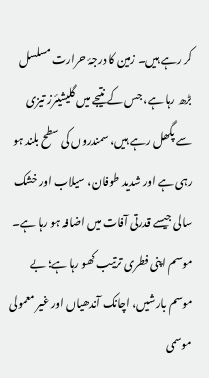کر رہے ہیں۔ زمین کا درجۂ حرارت مسلسل بڑھ رہا ہے، جس کے نتیجے میں گلیشیئرز تیزی سے پگھل رہے ہیں، سمندروں کی سطح بلند ہو رہی ہے اور شدید طوفان، سیلاب اور خشک سالی جیسے قدرتی آفات میں اضافہ ہو رہا ہے۔ موسم اپنی فطری ترتیب کھو رہا ہے؛ بے موسم بارشیں، اچانک آندھیاں اور غیر معمولی موسمی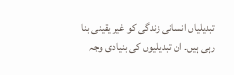تبدیلیاں انسانی زندگی کو غیر یقینی بنا رہی ہیں۔ ان تبدیلیوں کی بنیادی وجہ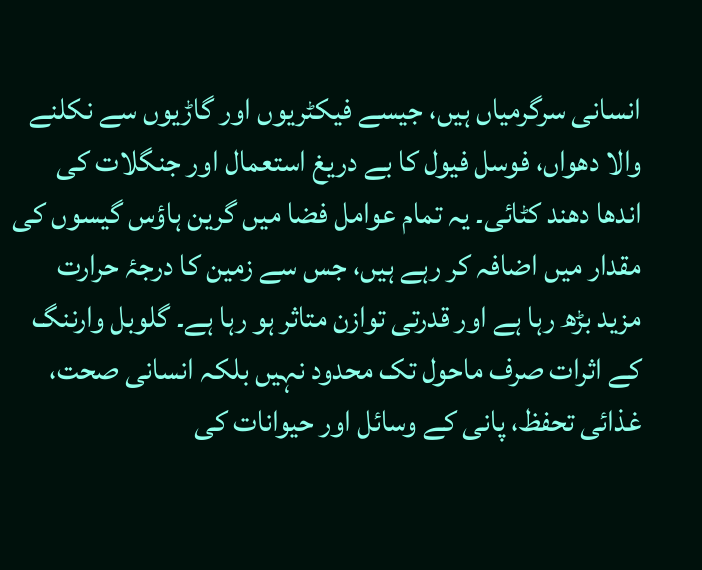انسانی سرگرمیاں ہیں، جیسے فیکٹریوں اور گاڑیوں سے نکلنے والا دھواں، فوسل فیول کا بے دریغ استعمال اور جنگلات کی اندھا دھند کٹائی۔ یہ تمام عوامل فضا میں گرین ہاؤس گیسوں کی مقدار میں اضافہ کر رہے ہیں، جس سے زمین کا درجۂ حرارت مزید بڑھ رہا ہے اور قدرتی توازن متاثر ہو رہا ہے۔ گلوبل وارننگ کے اثرات صرف ماحول تک محدود نہیں بلکہ انسانی صحت، غذائی تحفظ، پانی کے وسائل اور حیوانات کی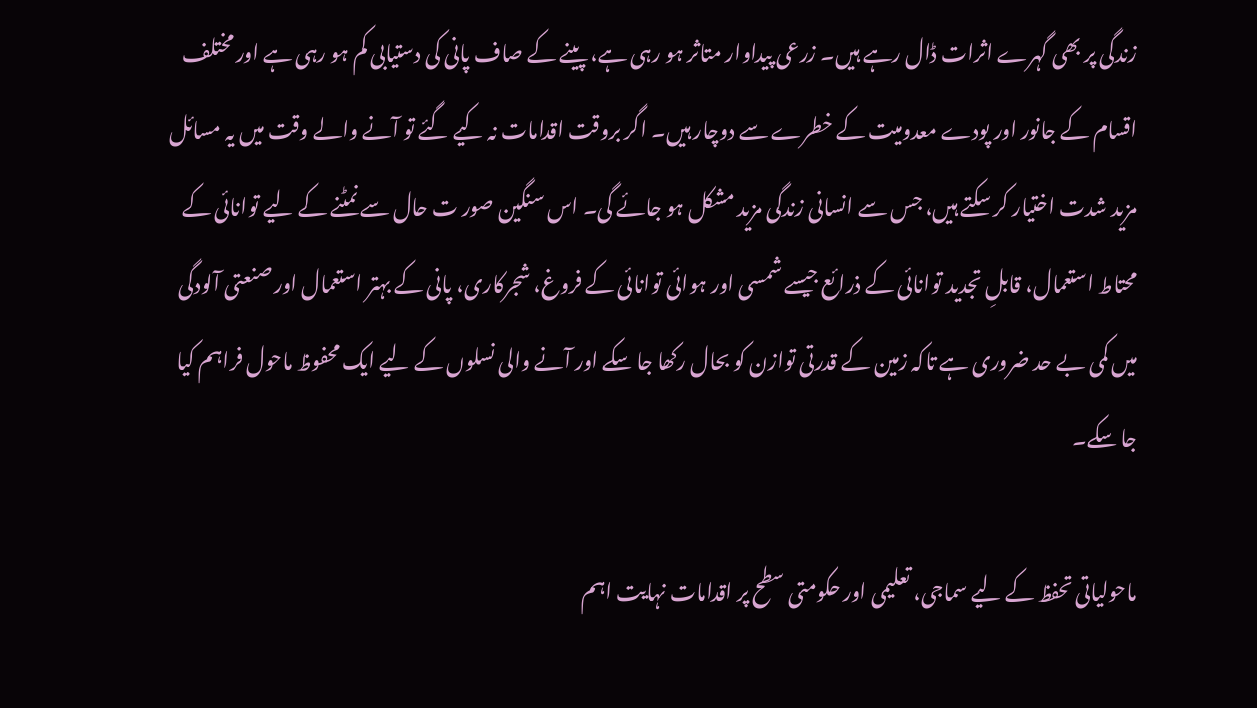زندگی پر بھی گہرے اثرات ڈال رہے ہیں۔ زرعی پیداوار متاثر ہو رہی ہے، پینے کے صاف پانی کی دستیابی کم ہو رہی ہے اور مختلف اقسام کے جانور اور پودے معدومیت کے خطرے سے دوچار ہیں۔ اگر بروقت اقدامات نہ کیے گئے تو آنے والے وقت میں یہ مسائل مزید شدت اختیار کر سکتے ہیں، جس سے انسانی زندگی مزید مشکل ہو جائے گی۔ اس سنگین صور ت حال سے نمٹنے کے لیے توانائی کے محتاط استعمال، قابلِ تجدید توانائی کے ذرائع جیسے شمسی اور ہوائی توانائی کے فروغ، شجرکاری، پانی کے بہتر استعمال اور صنعتی آلودگی میں کمی بے حد ضروری ہے تاکہ زمین کے قدرتی توازن کو بحال رکھا جا سکے اور آنے والی نسلوں کے لیے ایک محفوظ ماحول فراہم کیا جا سکے۔

ماحولیاتی تحفظ کے لیے سماجی، تعلیمی اور حکومتی سطح پر اقدامات نہایت اہم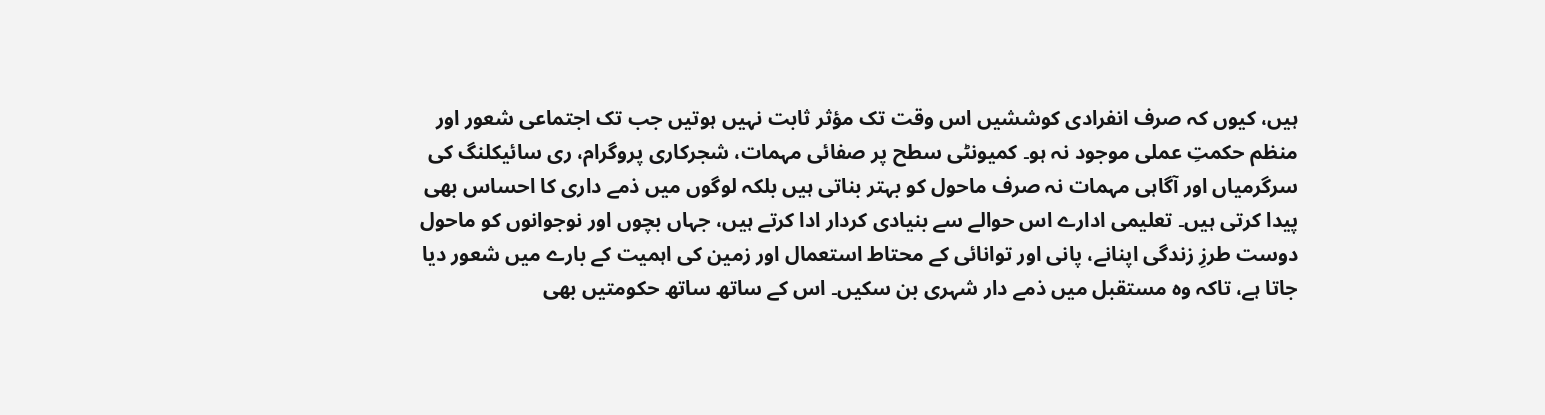ہیں، کیوں کہ صرف انفرادی کوششیں اس وقت تک مؤثر ثابت نہیں ہوتیں جب تک اجتماعی شعور اور منظم حکمتِ عملی موجود نہ ہو۔ کمیونٹی سطح پر صفائی مہمات، شجرکاری پروگرام، ری سائیکلنگ کی سرگرمیاں اور آگاہی مہمات نہ صرف ماحول کو بہتر بناتی ہیں بلکہ لوگوں میں ذمے داری کا احساس بھی پیدا کرتی ہیں۔ تعلیمی ادارے اس حوالے سے بنیادی کردار ادا کرتے ہیں، جہاں بچوں اور نوجوانوں کو ماحول دوست طرزِ زندگی اپنانے، پانی اور توانائی کے محتاط استعمال اور زمین کی اہمیت کے بارے میں شعور دیا جاتا ہے، تاکہ وہ مستقبل میں ذمے دار شہری بن سکیں۔ اس کے ساتھ ساتھ حکومتیں بھی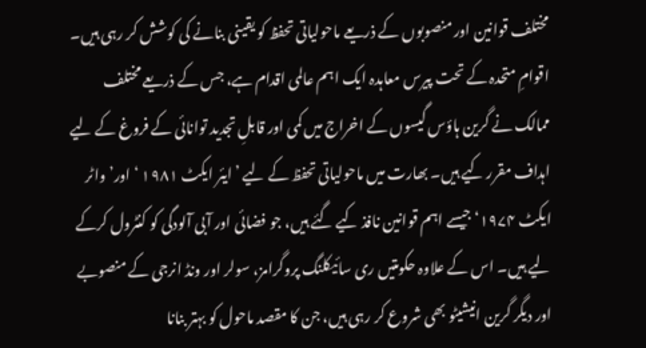مختلف قوانین اور منصوبوں کے ذریعے ماحولیاتی تحفظ کو یقینی بنانے کی کوشش کر رہی ہیں۔ اقوامِ متحدہ کے تحت پیرس معاہدہ ایک اہم عالمی اقدام ہے، جس کے ذریعے مختلف ممالک نے گرین ہاؤس گیسوں کے اخراج میں کمی اور قابلِ تجدید توانائی کے فروغ کے لیے اہداف مقرر کیے ہیں۔ بھارت میں ماحولیاتی تحفظ کے لیے ’ایئر ایکٹ ۱۹۸۱ ‘اور’واٹر ایکٹ ۱۹۷۴‘ جیسے اہم قوانین نافذ کیے گئے ہیں، جو فضائی اور آبی آلودگی کو کنٹرول کرکے لیے ہیں۔ اس کے علاوہ حکومتیں ری سائیکلنگ پروگرامز، سولر اور ونڈ انرجی کے منصوبے اور دیگر گرین انیشیٹو بھی شروع کر رہی ہیں، جن کا مقصد ماحول کو بہتر بنانا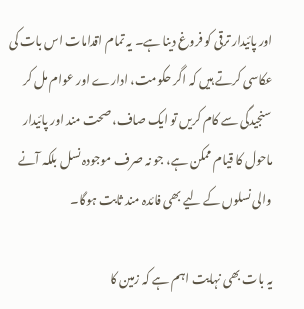اور پائیدار ترقی کو فروغ دینا ہے۔ یہ تمام اقدامات اس بات کی عکاسی کرتے ہیں کہ اگر حکومت، ادارے اور عوام مل کر سنجیدگی سے کام کریں تو ایک صاف، صحت مند اور پائیدار ماحول کا قیام ممکن ہے، جو نہ صرف موجودہ نسل بلکہ آنے والی نسلوں کے لیے بھی فائدہ مند ثابت ہوگا۔

یہ بات بھی نہایت اہم ہے کہ زمین کا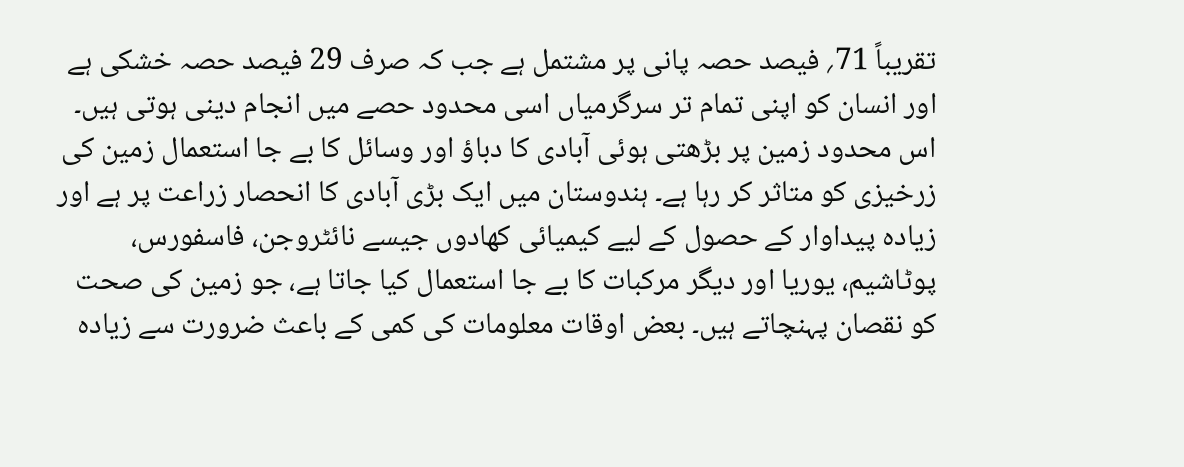تقریباً 71؍ فیصد حصہ پانی پر مشتمل ہے جب کہ صرف 29 فیصد حصہ خشکی ہے اور انسان کو اپنی تمام تر سرگرمیاں اسی محدود حصے میں انجام دینی ہوتی ہیں۔ اس محدود زمین پر بڑھتی ہوئی آبادی کا دباؤ اور وسائل کا بے جا استعمال زمین کی زرخیزی کو متاثر کر رہا ہے۔ ہندوستان میں ایک بڑی آبادی کا انحصار زراعت پر ہے اور زیادہ پیداوار کے حصول کے لیے کیمیائی کھادوں جیسے نائٹروجن، فاسفورس، پوٹاشیم، یوریا اور دیگر مرکبات کا بے جا استعمال کیا جاتا ہے، جو زمین کی صحت کو نقصان پہنچاتے ہیں۔ بعض اوقات معلومات کی کمی کے باعث ضرورت سے زیادہ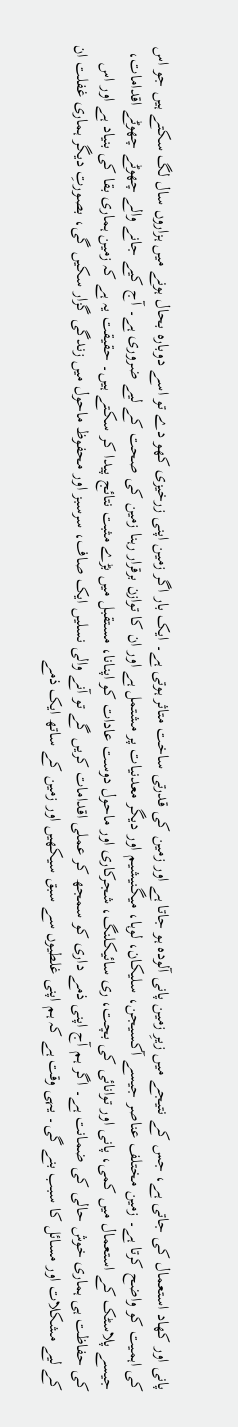پانی اور کھاد استعمال کی جاتی ہے، جس کے نتیجے میں زیرِ زمین پانی آلودہ ہو جاتا ہے اور زمین کی قدرتی ساخت متاثر ہوتی ہے۔ ایک بار اگر زمین اپنی زرخیزی کھو دے تو اسے دوبارہ بحال ہونے میں ہزاروں سال لگ سکتے ہیں جو اس کی اہمیت کو واضح کرتا ہے۔ زمین مختلف عناصر جیسے آکسیجن، سلیکان، لوہا، میگنیشیم اور دیگر معدنیات پر مشتمل ہے اور ان کا توازن برقرار رہنا زمین کی صحت کے لیے ضروری ہے۔ آج کیے جانے والے چھوٹے چھوٹے اقدامات، جیسے پلاسٹک کے استعمال میں کمی، پانی اور توانائی کی بچت، ری سائیکلنگ، شجرکاری اور ماحول دوست عادات کو اپنانا، مستقبل میں بڑے مثبت نتائج پیدا کر سکتے ہیں۔ حقیقت یہ ہے کہ زمین ہماری بقا کی بنیاد ہے اور اس کی حفاظت ہی ہماری خوش حالی کی ضمانت ہے۔ اگر ہم آج اپنی ذمے داری کو سمجھ کر عملی اقدامات کریں گے تو آنے والی نسلیں ایک صاف، سرسبز اور محفوظ ماحول میں زندگی گزار سکیں گی، بصورتِ دیگر ہماری غفلت ان کے لیے مشکلات اور مسائل کا سبب بنے گی۔ یہی وقت ہے کہ ہم اپنی غلطیوں سے سبق سیکھیں اور زمین کے ساتھ ایک ذمے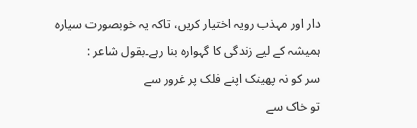دار اور مہذب رویہ اختیار کریں، تاکہ یہ خوبصورت سیارہ ہمیشہ کے لیے زندگی کا گہوارہ بنا رہے۔بقول شاعر :
سر کو نہ پھینک اپنے فلک پر غرور سے
تو خاک سے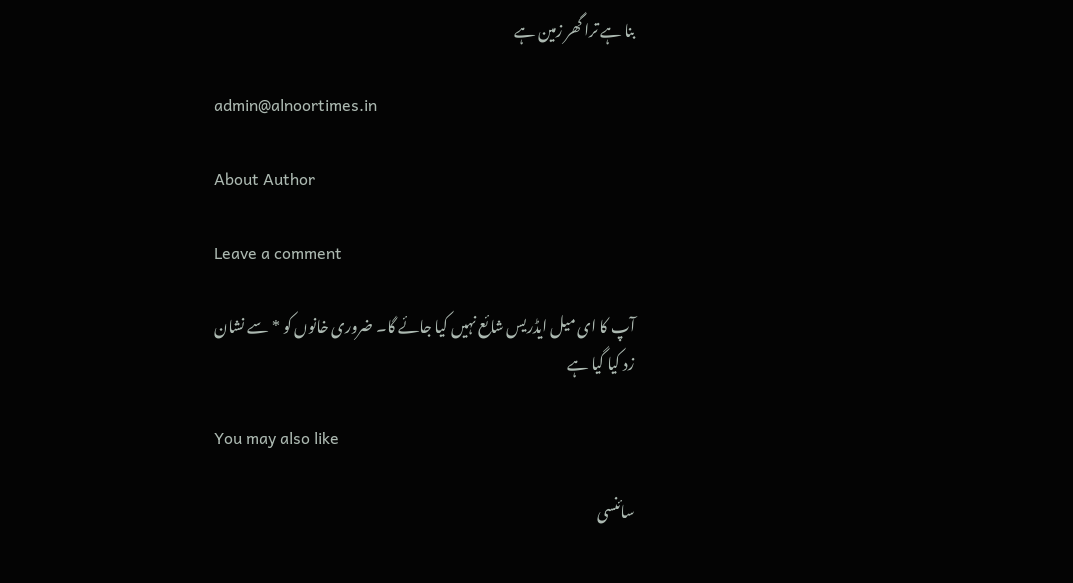بنا ہے ترا گھر زمین ہے

admin@alnoortimes.in

About Author

Leave a comment

آپ کا ای میل ایڈریس شائع نہیں کیا جائے گا۔ ضروری خانوں کو * سے نشان زد کیا گیا ہے

You may also like

سائنسی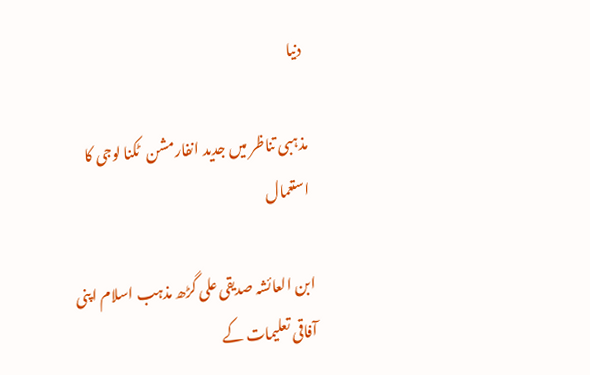دنیا

مذہبی تناظر میں جدید انفارمشن  ٹکنا لوجی کا استعمال

ابن العائشہ صدیقی علی گڑھ مذہب اسلام اپنی آفاقی تعلیمات کے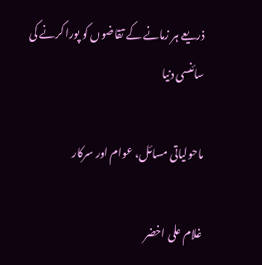ذریعے ہر زمانے کے تقاضوں کو پورا کرنے کی
سائنسی دنیا

ماحولیاتی مسائل، عوام اور سرکار

غلام علی اخضر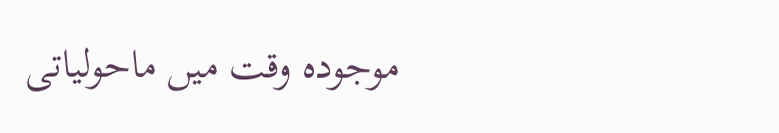موجودہ وقت میں ماحولیاتی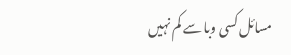مسائل کسی وبا سے کم نہیں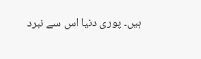ہیں۔ پوری دنیا اس سے نبرد